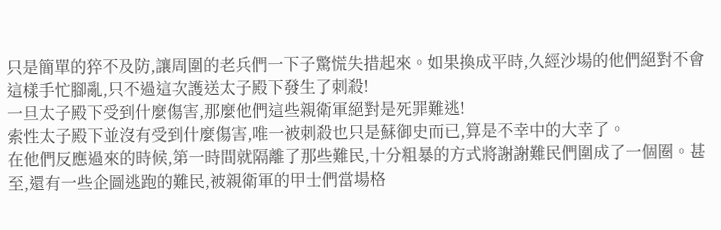只是簡單的猝不及防,讓周圍的老兵們一下子驚慌失措起來。如果換成平時,久經沙場的他們絕對不會這樣手忙腳亂,只不過這次護送太子殿下發生了刺殺!
一旦太子殿下受到什麼傷害,那麼他們這些親衛軍絕對是死罪難逃!
索性太子殿下並沒有受到什麼傷害,唯一被刺殺也只是蘇御史而已,算是不幸中的大幸了。
在他們反應過來的時候,第一時間就隔離了那些難民,十分粗暴的方式將謝謝難民們圍成了一個圈。甚至,還有一些企圖逃跑的難民,被親衛軍的甲士們當場格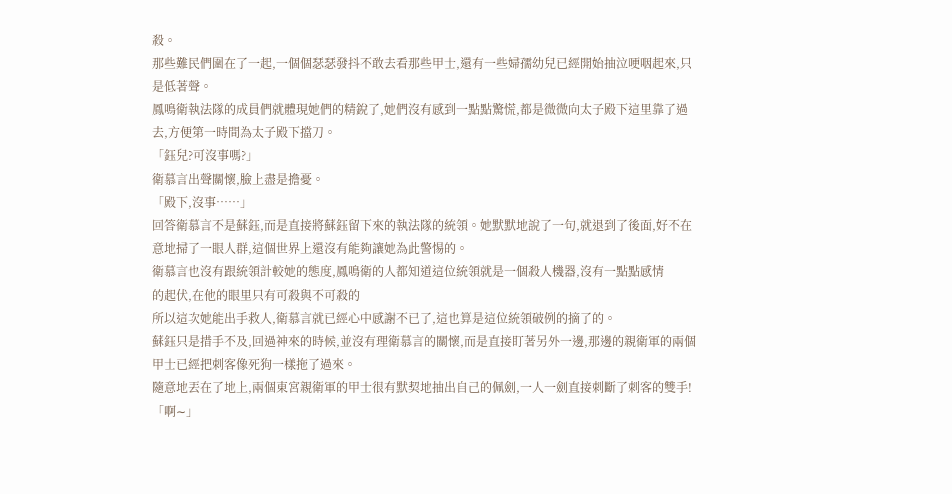殺。
那些難民們圍在了一起,一個個瑟瑟發抖不敢去看那些甲士,還有一些婦孺幼兒已經開始抽泣哽咽起來,只是低著聲。
鳳鳴衛執法隊的成員們就體現她們的精銳了,她們沒有感到一點點驚慌,都是微微向太子殿下這里靠了過去,方便第一時間為太子殿下擋刀。
「鈺兒?可沒事嗎?」
衛慕言出聲關懷,臉上盡是擔憂。
「殿下,沒事……」
回答衛慕言不是蘇鈺,而是直接將蘇鈺留下來的執法隊的統領。她默默地說了一句,就退到了後面,好不在意地掃了一眼人群,這個世界上還沒有能夠讓她為此警惕的。
衛慕言也沒有跟統領計較她的態度,鳳鳴衛的人都知道這位統領就是一個殺人機器,沒有一點點感情
的起伏,在他的眼里只有可殺與不可殺的
所以這次她能出手救人,衛慕言就已經心中感謝不已了,這也算是這位統領破例的摘了的。
蘇鈺只是措手不及,回過神來的時候,並沒有理衛慕言的關懷,而是直接盯著另外一邊,那邊的親衛軍的兩個甲士已經把刺客像死狗一樣拖了過來。
隨意地丟在了地上,兩個東宮親衛軍的甲士很有默契地抽出自己的佩劍,一人一劍直接刺斷了刺客的雙手!
「啊∼」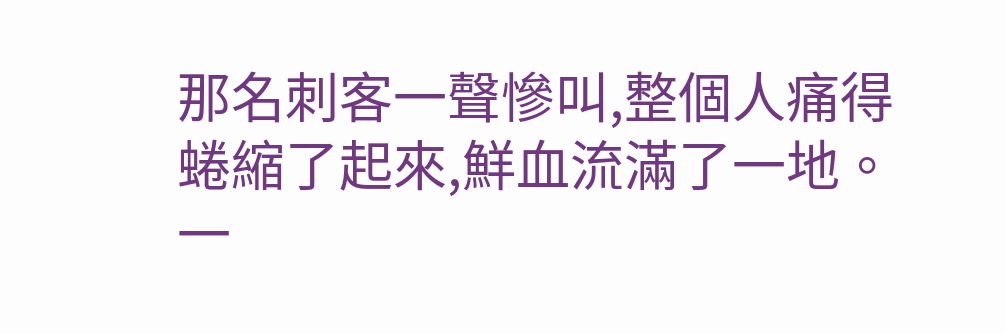那名刺客一聲慘叫,整個人痛得蜷縮了起來,鮮血流滿了一地。
一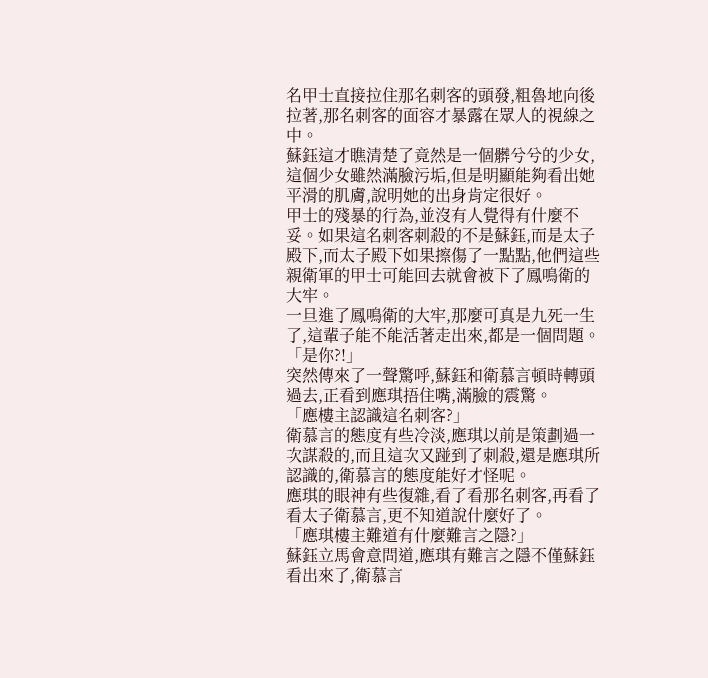名甲士直接拉住那名刺客的頭發,粗魯地向後拉著,那名刺客的面容才暴露在眾人的視線之中。
蘇鈺這才瞧清楚了竟然是一個髒兮兮的少女,這個少女雖然滿臉污垢,但是明顯能夠看出她平滑的肌膚,說明她的出身肯定很好。
甲士的殘暴的行為,並沒有人覺得有什麼不妥。如果這名刺客刺殺的不是蘇鈺,而是太子殿下,而太子殿下如果擦傷了一點點,他們這些親衛軍的甲士可能回去就會被下了鳳鳴衛的大牢。
一旦進了鳳鳴衛的大牢,那麼可真是九死一生了,這輩子能不能活著走出來,都是一個問題。
「是你?!」
突然傳來了一聲驚呼,蘇鈺和衛慕言頓時轉頭過去,正看到應琪捂住嘴,滿臉的震驚。
「應樓主認識這名刺客?」
衛慕言的態度有些冷淡,應琪以前是策劃過一次謀殺的,而且這次又踫到了刺殺,還是應琪所認識的,衛慕言的態度能好才怪呢。
應琪的眼神有些復雜,看了看那名刺客,再看了看太子衛慕言,更不知道說什麼好了。
「應琪樓主難道有什麼難言之隱?」
蘇鈺立馬會意問道,應琪有難言之隱不僅蘇鈺看出來了,衛慕言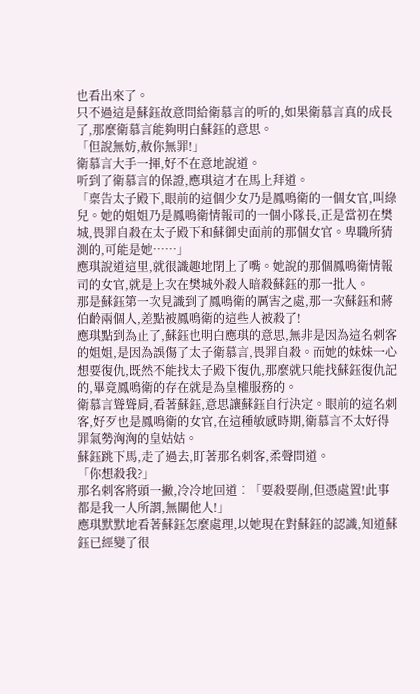也看出來了。
只不過這是蘇鈺故意問給衛慕言的听的,如果衛慕言真的成長了,那麼衛慕言能夠明白蘇鈺的意思。
「但說無妨,赦你無罪!」
衛慕言大手一揮,好不在意地說道。
听到了衛慕言的保證,應琪這才在馬上拜道。
「稟告太子殿下,眼前的這個少女乃是鳳鳴衛的一個女官,叫綠兒。她的姐姐乃是鳳鳴衛情報司的一個小隊長,正是當初在樊城,畏罪自殺在太子殿下和蘇御史面前的那個女官。卑職所猜測的,可能是她……」
應琪說道這里,就很識趣地閉上了嘴。她說的那個鳳鳴衛情報司的女官,就是上次在樊城外殺人暗殺蘇鈺的那一批人。
那是蘇鈺第一次見識到了鳳鳴衛的厲害之處,那一次蘇鈺和蔣伯齡兩個人,差點被鳳鳴衛的這些人被殺了!
應琪點到為止了,蘇鈺也明白應琪的意思,無非是因為這名刺客的姐姐,是因為誤傷了太子衛慕言,畏罪自殺。而她的妹妹一心想要復仇,既然不能找太子殿下復仇,那麼就只能找蘇鈺復仇記的,畢竟鳳鳴衛的存在就是為皇權服務的。
衛慕言聳聳肩,看著蘇鈺,意思讓蘇鈺自行決定。眼前的這名刺客,好歹也是鳳鳴衛的女官,在這種敏感時期,衛慕言不太好得罪氣勢洶洶的皇姑姑。
蘇鈺跳下馬,走了過去,盯著那名刺客,柔聲問道。
「你想殺我?」
那名刺客將頭一撇,冷冷地回道︰「要殺要剮,但憑處置!此事都是我一人所謂,無關他人!」
應琪默默地看著蘇鈺怎麼處理,以她現在對蘇鈺的認識,知道蘇鈺已經變了很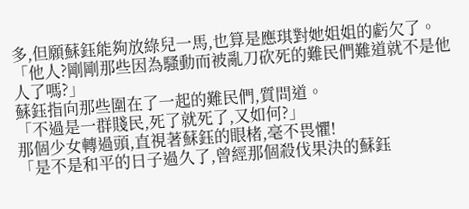多,但願蘇鈺能夠放綠兒一馬,也算是應琪對她姐姐的虧欠了。
「他人?剛剛那些因為騷動而被亂刀砍死的難民們難道就不是他人了嗎?」
蘇鈺指向那些圍在了一起的難民們,質問道。
「不過是一群賤民,死了就死了,又如何?」
那個少女轉過頭,直視著蘇鈺的眼楮,毫不畏懼!
「是不是和平的日子過久了,曾經那個殺伐果決的蘇鈺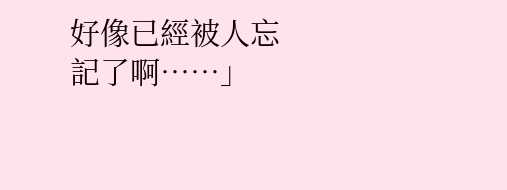好像已經被人忘記了啊……」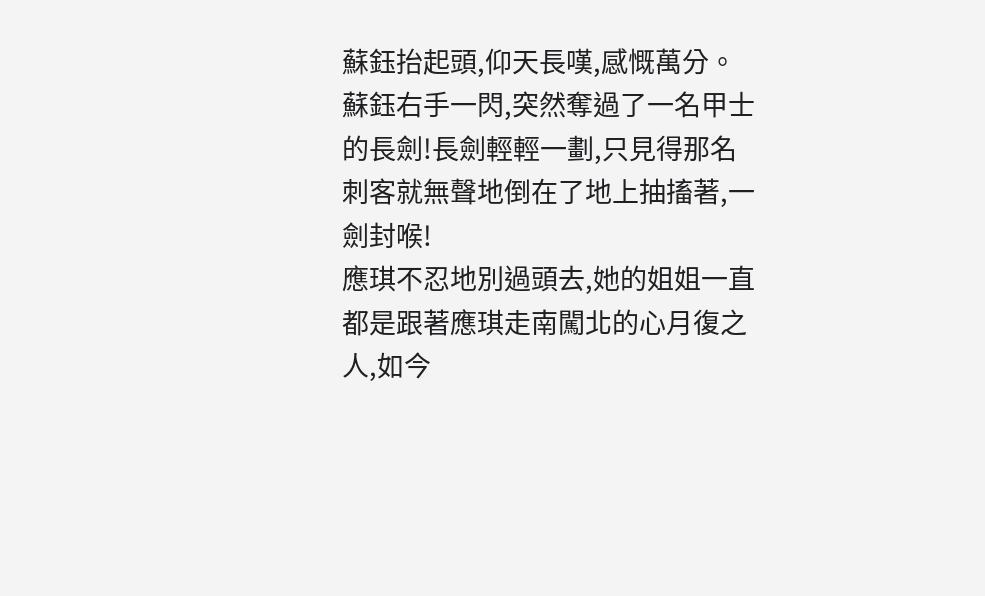蘇鈺抬起頭,仰天長嘆,感慨萬分。蘇鈺右手一閃,突然奪過了一名甲士的長劍!長劍輕輕一劃,只見得那名刺客就無聲地倒在了地上抽搐著,一劍封喉!
應琪不忍地別過頭去,她的姐姐一直都是跟著應琪走南闖北的心月復之人,如今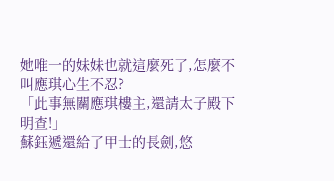她唯一的妹妹也就這麼死了,怎麼不叫應琪心生不忍?
「此事無關應琪樓主,還請太子殿下明查!」
蘇鈺遞還給了甲士的長劍,悠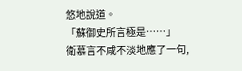悠地說道。
「蘇御史所言極是……」
衛慕言不咸不淡地應了一句,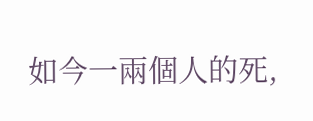如今一兩個人的死,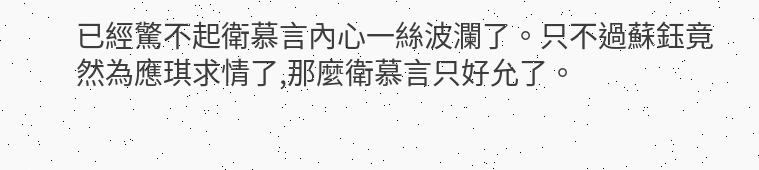已經驚不起衛慕言內心一絲波瀾了。只不過蘇鈺竟然為應琪求情了,那麼衛慕言只好允了。